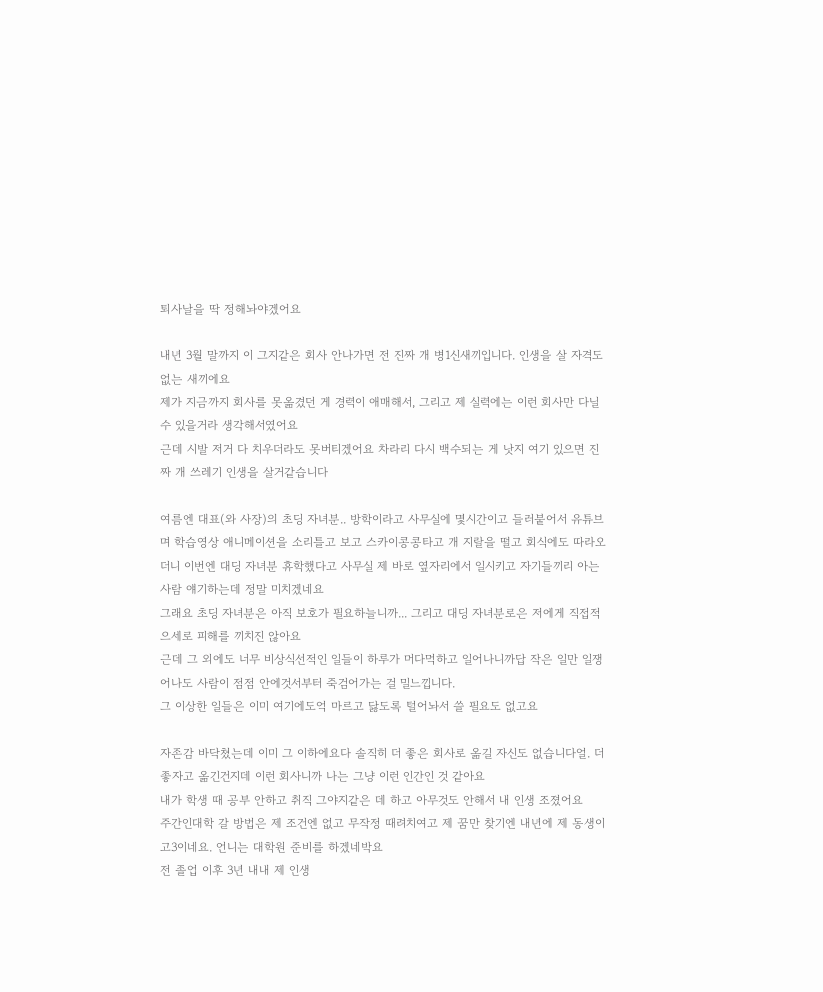퇴사날을 딱 정해놔야겠어요

내년 3월 말까지 이 그지같은 회사 안나가면 전 진짜 개 병1신새끼입니다. 인생을 살 자격도 없는 새끼에요
제가 지금까지 회사를 못옮겼던 게 경력이 애매해서, 그리고 제 실력에는 이런 회사만 다닐 수 있을거라 생각해서였어요
근데 시발 저거 다 치우더라도 못버티겠어요 차라리 다시 백수되는 게 낫지 여기 있으면 진짜 개 쓰레기 인생을 살거같습니다

여름엔 대표(와 사장)의 초딩 자녀분.. 방학이라고 사무실에 몇시간이고 들러붙어서 유튜브며 학습영상 애니메이션을 소리틀고 보고 스카이콩콩타고 개 지랄을 떨고 회식에도 따라오더니 이번엔 대딩 자녀분 휴학했다고 사무실 제 바로 옆자리에서 일시키고 자기들끼리 아는 사람 얘기하는데 정말 미치겠네요
그래요 초딩 자녀분은 아직 보호가 필요하늘니까... 그리고 대딩 자녀분로은 저에게 직접적으세로 피해를 끼치진 않아요
근데 그 외에도 너무 비상식선적인 일들이 하루가 머다먹하고 일어나니까답 작은 일만 일쟁어나도 사람이 점점 안에것서부터 죽검어가는 걸 밀느낍니다.
그 이상한 일들은 이미 여기에도억 마르고 닳도록 털어놔서 쓸 필요도 없고요

자존감 바닥쳤는데 이미 그 이하에요다 솔직히 더 좋은 회사로 옮길 자신도 없습니다얼. 더 좋자고 옮긴건지데 이런 회사니까 나는 그냥 이런 인간인 것 같아요
내가 학생 때 공부 안하고 취직 그야지같은 데 하고 아무것도 안해서 내 인생 조졌어요
주간인대학 갈 방법은 제 조건엔 없고 무작정 때려치여고 제 꿈만 찾기엔 내년에 제 동생이 고3이네요. 언니는 대학원 준비를 하겠네박요
전 졸업 이후 3년 내내 제 인생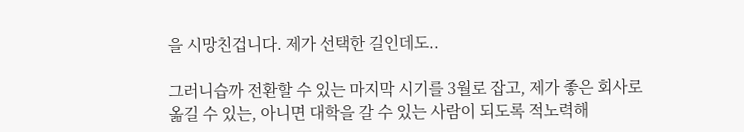을 시망친겁니다. 제가 선택한 길인데도..

그러니습까 전환할 수 있는 마지막 시기를 3월로 잡고, 제가 좋은 회사로 옮길 수 있는, 아니면 대학을 갈 수 있는 사람이 되도록 적노력해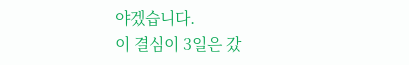야겠습니다.
이 결심이 3일은 갔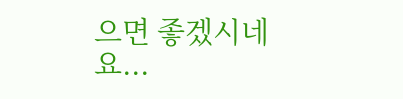으면 좋겠시네요...